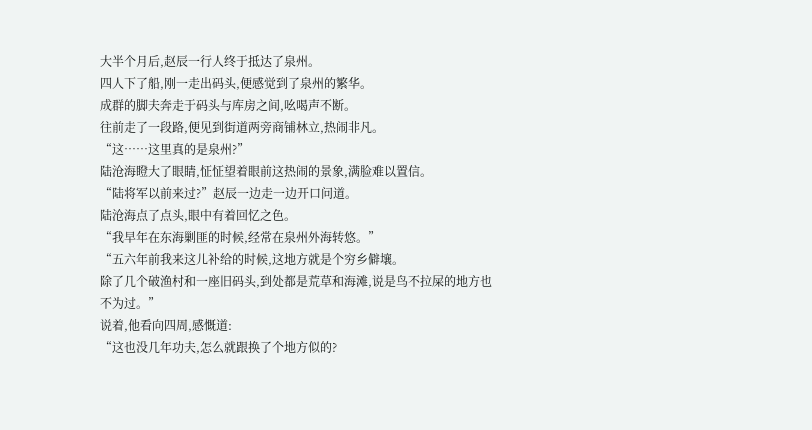大半个月后,赵辰一行人终于抵达了泉州。
四人下了船,刚一走出码头,便感觉到了泉州的繁华。
成群的脚夫奔走于码头与库房之间,吆喝声不断。
往前走了一段路,便见到街道两旁商铺林立,热闹非凡。
“这……这里真的是泉州?”
陆沧海瞪大了眼睛,怔怔望着眼前这热闹的景象,满脸难以置信。
“陆将军以前来过?”赵辰一边走一边开口问道。
陆沧海点了点头,眼中有着回忆之色。
“我早年在东海剿匪的时候,经常在泉州外海转悠。”
“五六年前我来这儿补给的时候,这地方就是个穷乡僻壤。
除了几个破渔村和一座旧码头,到处都是荒草和海滩,说是鸟不拉屎的地方也不为过。”
说着,他看向四周,感慨道:
“这也没几年功夫,怎么就跟换了个地方似的?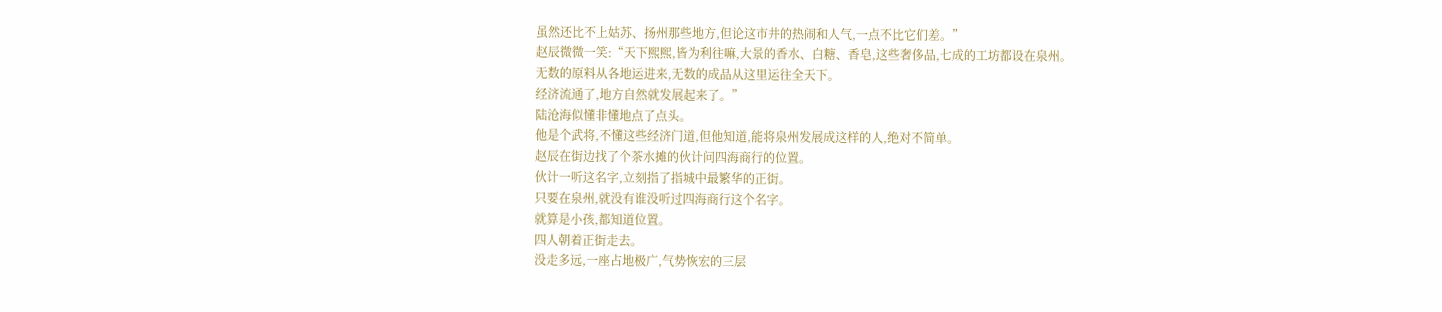虽然还比不上姑苏、扬州那些地方,但论这市井的热闹和人气,一点不比它们差。”
赵辰微微一笑:“天下熙熙,皆为利往嘛,大景的香水、白糖、香皂,这些奢侈品,七成的工坊都设在泉州。
无数的原料从各地运进来,无数的成品从这里运往全天下。
经济流通了,地方自然就发展起来了。”
陆沧海似懂非懂地点了点头。
他是个武将,不懂这些经济门道,但他知道,能将泉州发展成这样的人,绝对不简单。
赵辰在街边找了个茶水摊的伙计问四海商行的位置。
伙计一听这名字,立刻指了指城中最繁华的正街。
只要在泉州,就没有谁没听过四海商行这个名字。
就算是小孩,都知道位置。
四人朝着正街走去。
没走多远,一座占地极广,气势恢宏的三层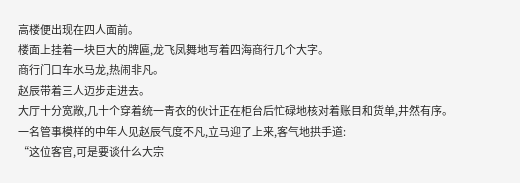高楼便出现在四人面前。
楼面上挂着一块巨大的牌匾,龙飞凤舞地写着四海商行几个大字。
商行门口车水马龙,热闹非凡。
赵辰带着三人迈步走进去。
大厅十分宽敞,几十个穿着统一青衣的伙计正在柜台后忙碌地核对着账目和货单,井然有序。
一名管事模样的中年人见赵辰气度不凡,立马迎了上来,客气地拱手道:
“这位客官,可是要谈什么大宗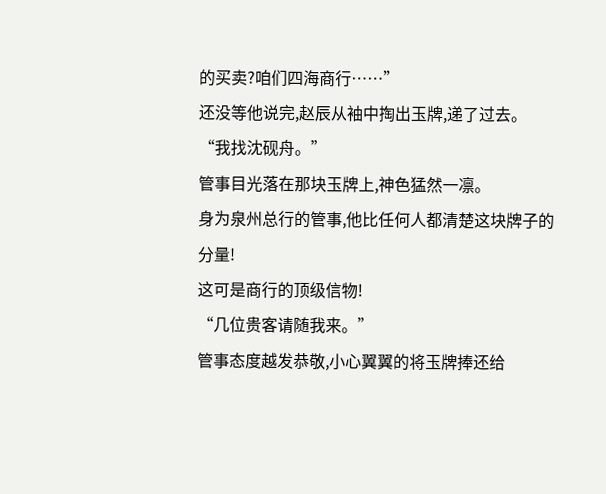的买卖?咱们四海商行……”
还没等他说完,赵辰从袖中掏出玉牌,递了过去。
“我找沈砚舟。”
管事目光落在那块玉牌上,神色猛然一凛。
身为泉州总行的管事,他比任何人都清楚这块牌子的分量!
这可是商行的顶级信物!
“几位贵客请随我来。”
管事态度越发恭敬,小心翼翼的将玉牌捧还给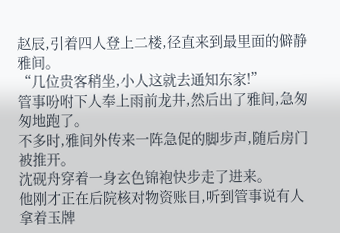赵辰,引着四人登上二楼,径直来到最里面的僻静雅间。
“几位贵客稍坐,小人这就去通知东家!”
管事吩咐下人奉上雨前龙井,然后出了雅间,急匆匆地跑了。
不多时,雅间外传来一阵急促的脚步声,随后房门被推开。
沈砚舟穿着一身玄色锦袍快步走了进来。
他刚才正在后院核对物资账目,听到管事说有人拿着玉牌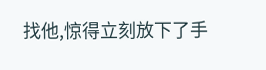找他,惊得立刻放下了手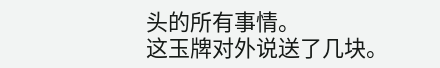头的所有事情。
这玉牌对外说送了几块。